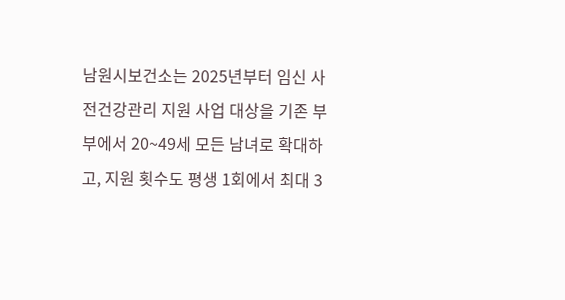남원시보건소는 2025년부터 임신 사전건강관리 지원 사업 대상을 기존 부부에서 20~49세 모든 남녀로 확대하고, 지원 횟수도 평생 1회에서 최대 3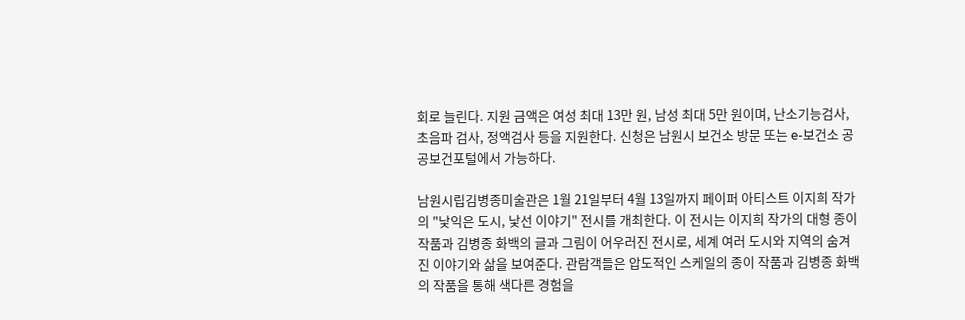회로 늘린다. 지원 금액은 여성 최대 13만 원, 남성 최대 5만 원이며, 난소기능검사, 초음파 검사, 정액검사 등을 지원한다. 신청은 남원시 보건소 방문 또는 e-보건소 공공보건포털에서 가능하다.

남원시립김병종미술관은 1월 21일부터 4월 13일까지 페이퍼 아티스트 이지희 작가의 "낯익은 도시, 낯선 이야기" 전시를 개최한다. 이 전시는 이지희 작가의 대형 종이 작품과 김병종 화백의 글과 그림이 어우러진 전시로, 세계 여러 도시와 지역의 숨겨진 이야기와 삶을 보여준다. 관람객들은 압도적인 스케일의 종이 작품과 김병종 화백의 작품을 통해 색다른 경험을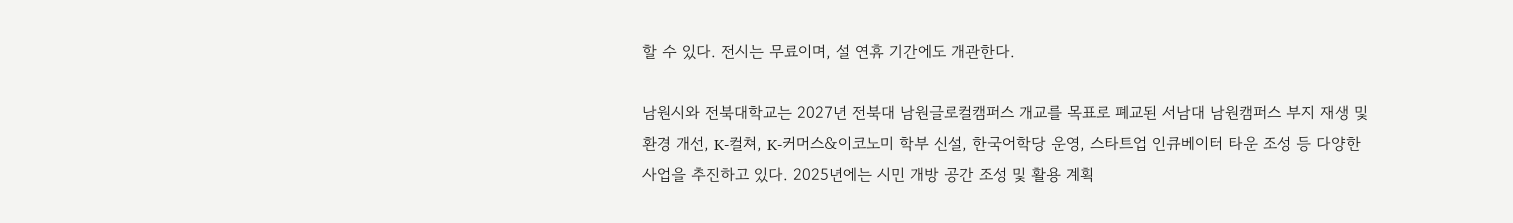할 수 있다. 전시는 무료이며, 설 연휴 기간에도 개관한다.

남원시와 전북대학교는 2027년 전북대 남원글로컬캠퍼스 개교를 목표로 폐교된 서남대 남원캠퍼스 부지 재생 및 환경 개선, K-컬쳐, K-커머스&이코노미 학부 신설, 한국어학당 운영, 스타트업 인큐베이터 타운 조성 등 다양한 사업을 추진하고 있다. 2025년에는 시민 개방 공간 조성 및 활용 계획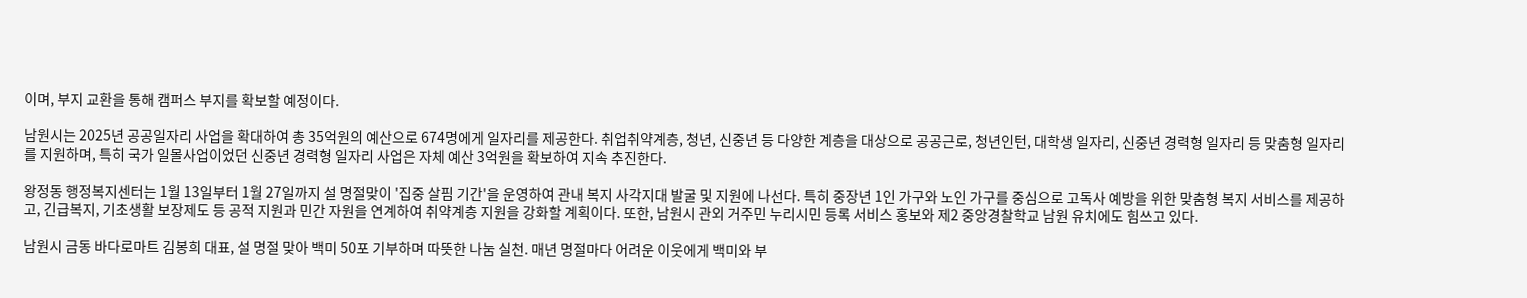이며, 부지 교환을 통해 캠퍼스 부지를 확보할 예정이다.

남원시는 2025년 공공일자리 사업을 확대하여 총 35억원의 예산으로 674명에게 일자리를 제공한다. 취업취약계층, 청년, 신중년 등 다양한 계층을 대상으로 공공근로, 청년인턴, 대학생 일자리, 신중년 경력형 일자리 등 맞춤형 일자리를 지원하며, 특히 국가 일몰사업이었던 신중년 경력형 일자리 사업은 자체 예산 3억원을 확보하여 지속 추진한다.

왕정동 행정복지센터는 1월 13일부터 1월 27일까지 설 명절맞이 '집중 살핌 기간'을 운영하여 관내 복지 사각지대 발굴 및 지원에 나선다. 특히 중장년 1인 가구와 노인 가구를 중심으로 고독사 예방을 위한 맞춤형 복지 서비스를 제공하고, 긴급복지, 기초생활 보장제도 등 공적 지원과 민간 자원을 연계하여 취약계층 지원을 강화할 계획이다. 또한, 남원시 관외 거주민 누리시민 등록 서비스 홍보와 제2 중앙경찰학교 남원 유치에도 힘쓰고 있다.

남원시 금동 바다로마트 김봉희 대표, 설 명절 맞아 백미 50포 기부하며 따뜻한 나눔 실천. 매년 명절마다 어려운 이웃에게 백미와 부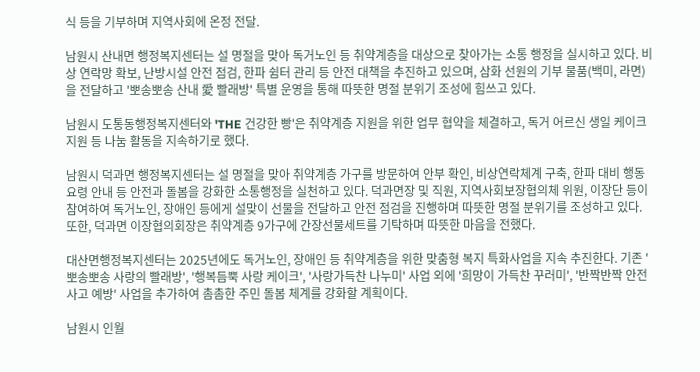식 등을 기부하며 지역사회에 온정 전달.

남원시 산내면 행정복지센터는 설 명절을 맞아 독거노인 등 취약계층을 대상으로 찾아가는 소통 행정을 실시하고 있다. 비상 연락망 확보, 난방시설 안전 점검, 한파 쉼터 관리 등 안전 대책을 추진하고 있으며, 삼화 선원의 기부 물품(백미, 라면)을 전달하고 '뽀송뽀송 산내 愛 빨래방' 특별 운영을 통해 따뜻한 명절 분위기 조성에 힘쓰고 있다.

남원시 도통동행정복지센터와 'THE 건강한 빵'은 취약계층 지원을 위한 업무 협약을 체결하고, 독거 어르신 생일 케이크 지원 등 나눔 활동을 지속하기로 했다.

남원시 덕과면 행정복지센터는 설 명절을 맞아 취약계층 가구를 방문하여 안부 확인, 비상연락체계 구축, 한파 대비 행동 요령 안내 등 안전과 돌봄을 강화한 소통행정을 실천하고 있다. 덕과면장 및 직원, 지역사회보장협의체 위원, 이장단 등이 참여하여 독거노인, 장애인 등에게 설맞이 선물을 전달하고 안전 점검을 진행하며 따뜻한 명절 분위기를 조성하고 있다. 또한, 덕과면 이장협의회장은 취약계층 9가구에 간장선물세트를 기탁하며 따뜻한 마음을 전했다.

대산면행정복지센터는 2025년에도 독거노인, 장애인 등 취약계층을 위한 맞춤형 복지 특화사업을 지속 추진한다. 기존 '뽀송뽀송 사랑의 빨래방', '행복듬뿍 사랑 케이크', '사랑가득찬 나누미' 사업 외에 '희망이 가득찬 꾸러미', '반짝반짝 안전사고 예방' 사업을 추가하여 촘촘한 주민 돌봄 체계를 강화할 계획이다.

남원시 인월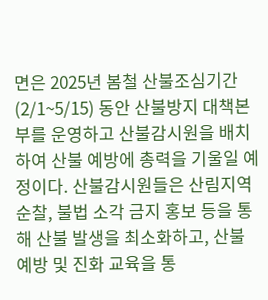면은 2025년 봄철 산불조심기간(2/1~5/15) 동안 산불방지 대책본부를 운영하고 산불감시원을 배치하여 산불 예방에 총력을 기울일 예정이다. 산불감시원들은 산림지역 순찰, 불법 소각 금지 홍보 등을 통해 산불 발생을 최소화하고, 산불 예방 및 진화 교육을 통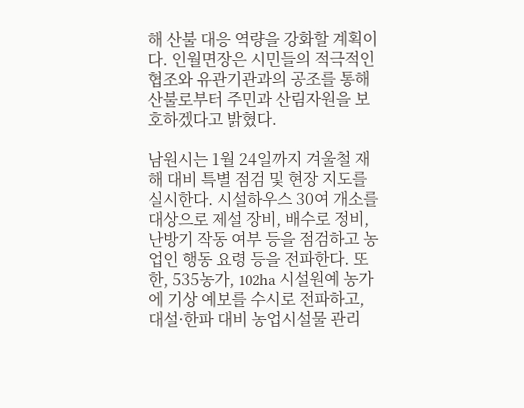해 산불 대응 역량을 강화할 계획이다. 인월면장은 시민들의 적극적인 협조와 유관기관과의 공조를 통해 산불로부터 주민과 산림자원을 보호하겠다고 밝혔다.

남원시는 1월 24일까지 겨울철 재해 대비 특별 점검 및 현장 지도를 실시한다. 시설하우스 30여 개소를 대상으로 제설 장비, 배수로 정비, 난방기 작동 여부 등을 점검하고 농업인 행동 요령 등을 전파한다. 또한, 535농가, 102ha 시설원예 농가에 기상 예보를 수시로 전파하고, 대설·한파 대비 농업시설물 관리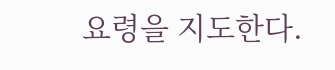요령을 지도한다.